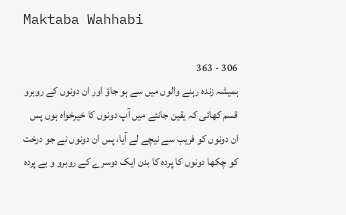Maktaba Wahhabi

306 - 363
ہمیشہ زندہ رہنے والوں میں سے ہو جاؤ اور ان دونوں کے روبرو قسم کھائی کہ یقین جانئے میں آپ دونوں کا خیرخواہ ہوں پس ان دونوں کو فریب سے نیچے لے آیا، پس ان دونوں نے جو درخت کو چکھا دونوں کا پردہ کا بدن ایک دوسرے کے روبرو و بے پردہ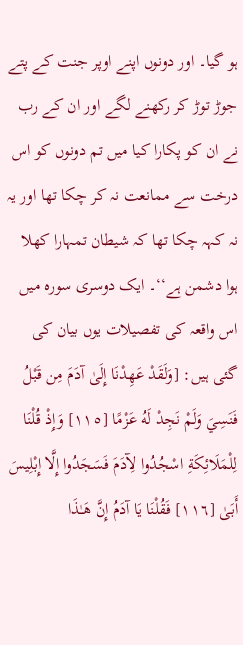ہو گیا۔ اور دونوں اپنے اوپر جنت کے پتے جوڑ توڑ کر رکھنے لگے اور ان کے رب نے ان کو پکارا کیا میں تم دونوں کو اس درخت سے ممانعت نہ کر چکا تھا اور یہ نہ کہہ چکا تھا کہ شیطان تمہارا کھلا ہوا دشمن ہے‘‘۔ ایک دوسری سورہ میں اس واقعہ کی تفصیلات یوں بیان کی گئی ہیں: [وَلَقَدْ عَهِدْنَا إِلَىٰ آدَمَ مِن قَبْلُ فَنَسِيَ وَلَمْ نَجِدْ لَهُ عَزْمًا [١١٥] وَإِذْ قُلْنَا لِلْمَلَائِكَةِ اسْجُدُوا لِآدَمَ فَسَجَدُوا إِلَّا إِبْلِيسَ أَبَىٰ [١١٦] فَقُلْنَا يَا آدَمُ إِنَّ هَـٰذَا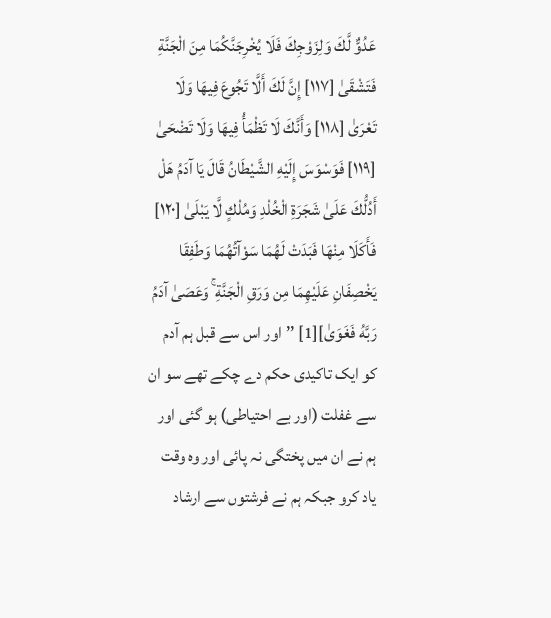عَدُوٌّ لَّكَ وَلِزَوْجِكَ فَلَا يُخْرِجَنَّكُمَا مِنَ الْجَنَّةِ فَتَشْقَىٰ [١١٧] إِنَّ لَكَ أَلَّا تَجُوعَ فِيهَا وَلَا تَعْرَىٰ [١١٨] وَأَنَّكَ لَا تَظْمَأُ فِيهَا وَلَا تَضْحَىٰ [١١٩] فَوَسْوَسَ إِلَيْهِ الشَّيْطَانُ قَالَ يَا آدَمُ هَلْ أَدُلُّكَ عَلَىٰ شَجَرَةِ الْخُلْدِ وَمُلْكٍ لَّا يَبْلَىٰ [١٢٠] فَأَكَلَا مِنْهَا فَبَدَتْ لَهُمَا سَوْآتُهُمَا وَطَفِقَا يَخْصِفَانِ عَلَيْهِمَا مِن وَرَقِ الْجَنَّةِ ۚ وَعَصَىٰ آدَمُ رَبَّهُ فَغَوَىٰ][1] ’’اور اس سے قبل ہم آدم کو ایک تاکیدی حکم دے چکے تھے سو ان سے غفلت (اور بے احتیاطی) ہو گئی اور ہم نے ان میں پختگی نہ پائی اور وہ وقت یاد کرو جبکہ ہم نے فرشتوں سے ارشاد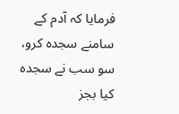فرمایا کہ آدم کے سامنے سجدہ کرو، سو سب نے سجدہ کیا بجز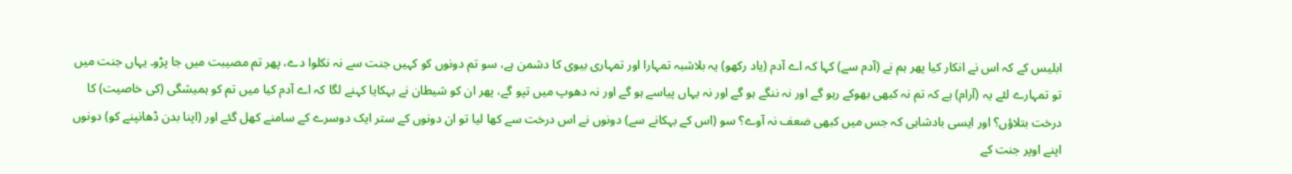ابلیس کے کہ اس نے انکار کیا پھر ہم نے (آدم سے) کہا کہ اے آدم (یاد رکھو) یہ بلاشبہ تمہارا اور تمہاری بیوی کا دشمن ہے، سو تم دونوں کو کہیں جنت سے نہ نکلوا دے، پھر تم مصیبت میں جا پڑو۔ یہاں جنت میں تو تمہارے لئے یہ (آرام) ہے کہ تم نہ کبھی بھوکے رہو گے اور نہ ننگے ہو گے اور نہ یہاں پیاسے ہو گے اور نہ دھوپ میں تپو گے، پھر ان کو شیطان نے بہکایا کہنے لگا کہ اے آدم کیا میں تم کو ہمیشگی (کی خاصیت) کا درخت بتلاؤں؟ اور ایسی بادشاہی کہ جس میں کبھی ضعف نہ آوے؟ سو (اس کے بہکانے سے) دونوں نے اس درخت سے کھا لیا تو ان دونوں کے ستر ایک دوسرے کے سامنے کھل گئے اور (اپنا بدن ڈھانپنے کو) دونوں اپنے اوپر جنت کے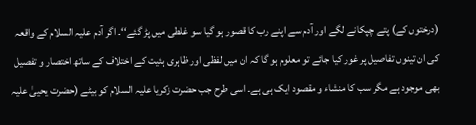(درختوں کے) پتے چپکانے لگے اور آدم سے اپنے رب کا قصور ہو گیا سو غلطی میں پڑ گئے‘‘۔ اگر آدم علیہ السلام کے واقعہ کی ان تینوں تفاصیل پر غور کیا جائے تو معلوم ہو گا کہ ان میں لفظی اور ظاہری ہئیت کے اختلاف کے ساتھ اختصار و تفصیل بھی موجود ہے مگر سب کا منشاء و مقصود ایک ہی ہے۔ اسی طرح جب حضرت زکریا علیہ السلام کو بیٹے (حضرت یحییٰ علیہ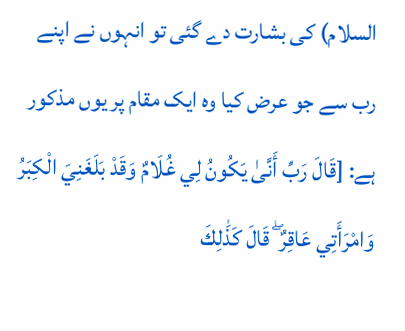السلام) کی بشارت دے گئی تو انہوں نے اپنے رب سے جو عرض کیا وہ ایک مقام پر یوں مذکور ہے: [قَالَ رَبِّ أَنَّىٰ يَكُونُ لِي غُلَامٌ وَقَدْ بَلَغَنِيَ الْكِبَرُ وَامْرَأَتِي عَاقِرٌ ۖ قَالَ كَذَٰلِكَ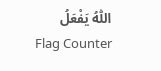اللّٰهُ يَفْعَلُ
Flag Counter